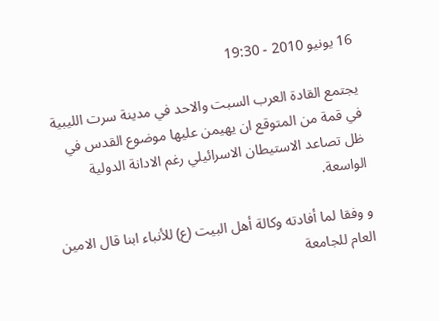16 يونيو 2010 - 19:30

يجتمع القادة العرب السبت والاحد في مدينة سرت الليبية في قمة من المتوقع ان يهيمن عليها موضوع القدس في ظل تصاعد الاستيطان الاسرائيلي رغم الادانة الدولية الواسعة.

و وفقا لما أفادته وکالة أهل البیت (ع) للأنباء ابنا قال الامين العام للجامعة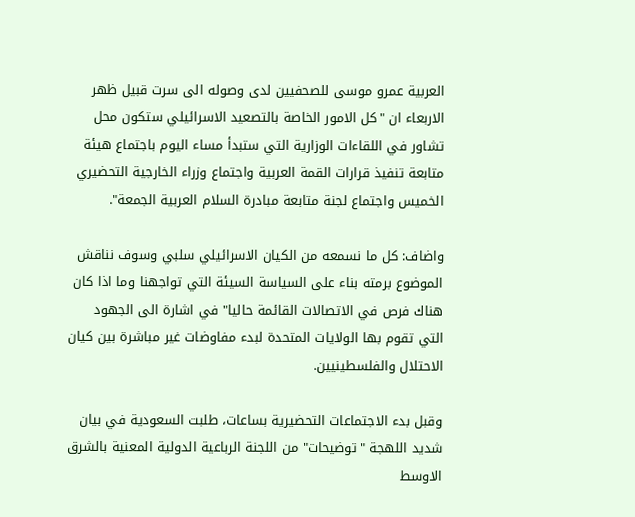العربية عمرو موسى للصحفيين لدى وصوله الى سرت قبيل ظهر الاربعاء ان "كل الامور الخاصة بالتصعيد الاسرائيلي ستكون محل تشاور في اللقاءات الوزارية التي ستبدأ مساء اليوم باجتماع هيئة متابعة تنفيذ قرارات القمة العربية واجتماع وزراء الخارجية التحضيري الخميس واجتماع لجنة متابعة مبادرة السلام العربية الجمعة".

واضاف: كل ما نسمعه من الکيان الاسرائيلي سلبي وسوف نناقش الموضوع برمته بناء على السياسة السيئة التي تواجهنا وما اذا كان هناك فرص في الاتصالات القائمة حاليا" في اشارة الى الجهود التي تقوم بها الولايات المتحدة لبدء مفاوضات غير مباشرة بين کيان الاحتلال والفلسطينيين.

وقبل بدء الاجتماعات التحضيرية بساعات، طلبت السعودية في بيان شديد اللهجة "توضيحات" من اللجنة الرباعية الدولية المعنية بالشرق الاوسط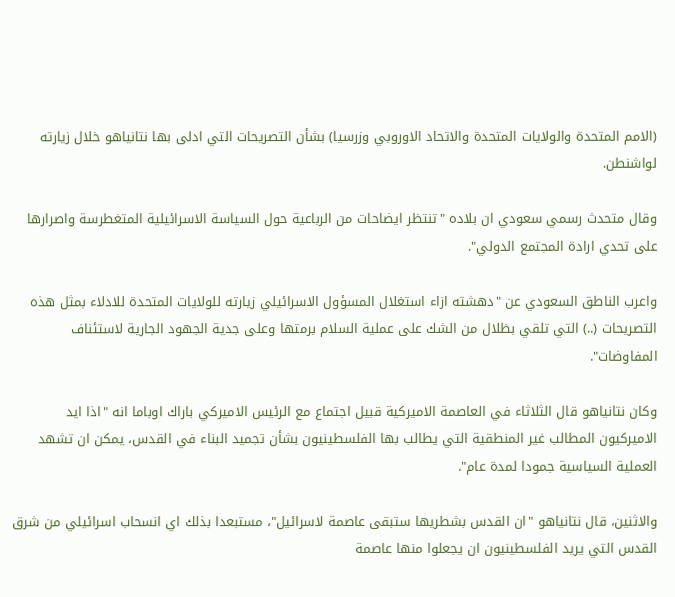(الامم المتحدة والولايات المتحدة والاتحاد الاوروبي وزرسيا) بشأن التصريحات التي ادلى بها نتانياهو خلال زيارته لواشنطن.

وقال متحدث رسمي سعودي ان بلاده "تنتظر ايضاحات من الرباعية حول السياسة الاسرائيلية المتغطرسة واصرارها على تحدي ارادة المجتمع الدولي".

واعرب الناطق السعودي عن "دهشته ازاء استغلال المسؤول الاسرائيلي زيارته للولايات المتحدة للادلاء بمثل هذه التصريحات (..) التي تلقي بظلال من الشك على عملية السلام برمتها وعلى جدية الجهود الجارية لاستئناف المفاوضات".

وكان نتانياهو قال الثلاثاء في العاصمة الاميركية قبيل اجتماع مع الرئيس الاميركي باراك اوباما انه "اذا ايد الاميركيون المطالب غير المنطقية التي يطالب بها الفلسطينيون بشأن تجميد البناء في القدس، يمكن ان تشهد العملية السياسية جمودا لمدة عام".

والاثنين، قال نتانياهو "ان القدس بشطريها ستبقى عاصمة لاسرائيل"، مستبعدا بذلك اي انسحاب اسرائيلي من شرق القدس التي يريد الفلسطينيون ان يجعلوا منها عاصمة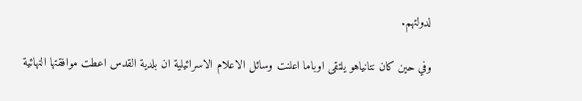لدولتهم.

وفي حين كان نتانياهو يلتقى اوباما اعلنت وسائل الاعلام الاسرائيلية ان بلدية القدس اعطت موافقتها النهائية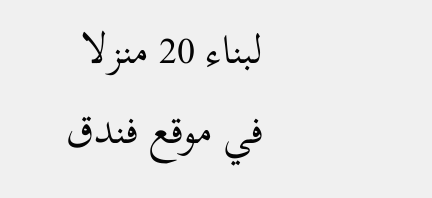لبناء 20 منزلا في موقع فندق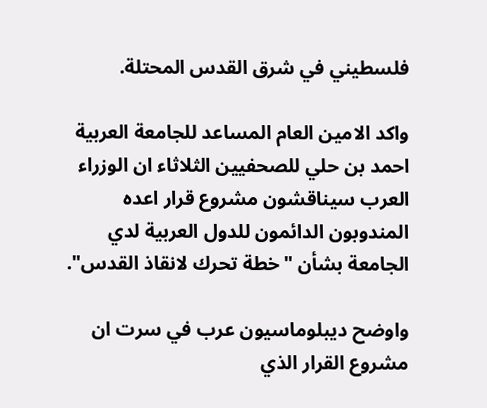فلسطيني في شرق القدس المحتلة.

واكد الامين العام المساعد للجامعة العربية احمد بن حلي للصحفيين الثلاثاء ان الوزراء العرب سيناقشون مشروع قرار اعده المندوبون الدائمون للدول العربية لدي الجامعة بشأن "خطة تحرك لانقاذ القدس".

واوضح ديبلوماسيون عرب في سرت ان مشروع القرار الذي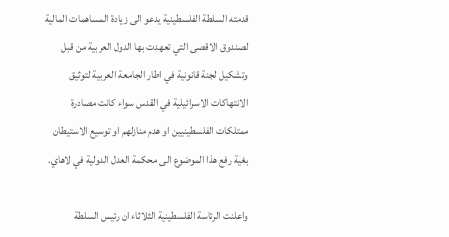قدمته السلطة الفلسطينية يدعو الى زيادة المساهمات المالية لصندوق الاقصى التي تعهدت بها الدول العربية من قبل وتشكيل لجنة قانونية في اطار الجامعة العربية لتوثيق الانتهاكات الاسرائيلية في القدس سواء كانت مصادرة ممتلكات الفلسطينيين او هدم منازلهم او توسيع الاستيطان بغية رفع هذا الموضوع الى محكمة العدل الدولية في لاهاي.

واعلنت الرئاسة الفلسطينية الثلاثاء ان رئيس السلطة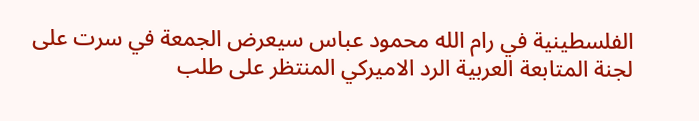الفلسطينية في رام الله محمود عباس سيعرض الجمعة في سرت على لجنة المتابعة العربية الرد الاميركي المنتظر على طلب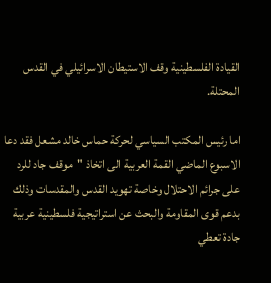القيادة الفلسطينية وقف الاستيطان الاسرائيلي في القدس المحتلة.

اما رئيس المكتب السياسي لحركة حماس خالد مشعل فقد دعا الاسبوع الماضي القمة العربية الى اتخاذ "موقف جاد للرد على جرائم الاحتلال وخاصة تهويد القدس والمقدسات وذلك بدعم قوى المقاومة والبحث عن استراتيجية فلسطينية عربية جادة تعطي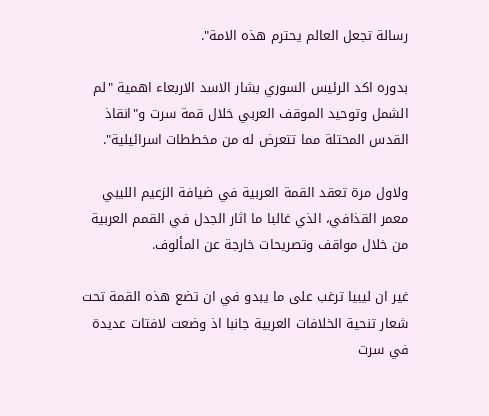رسالة تجعل العالم يحترم هذه الامة".

بدوره اكد الرئيس السوري بشار الاسد الاربعاء اهمية "لم الشمل وتوحيد الموقف العربي خلال قمة سرت و"انقاذ القدس المحتلة مما تتعرض له من مخططات اسرائيلية".

ولاول مرة تعقد القمة العربية في ضيافة الزعيم الليبي معمر القذافي، الذي غالبا ما اثار الجدل في القمم العربية من خلال مواقف وتصريحات خارجة عن المألوف.

غير ان ليبيا ترغب على ما يبدو في ان تضع هذه القمة تحت شعار تنحية الخلافات العربية جانبا اذ وضعت لافتات عديدة في سرت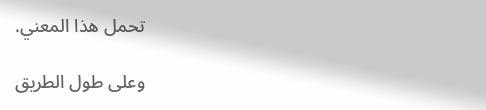تحمل هذا المعني.

وعلى طول الطريق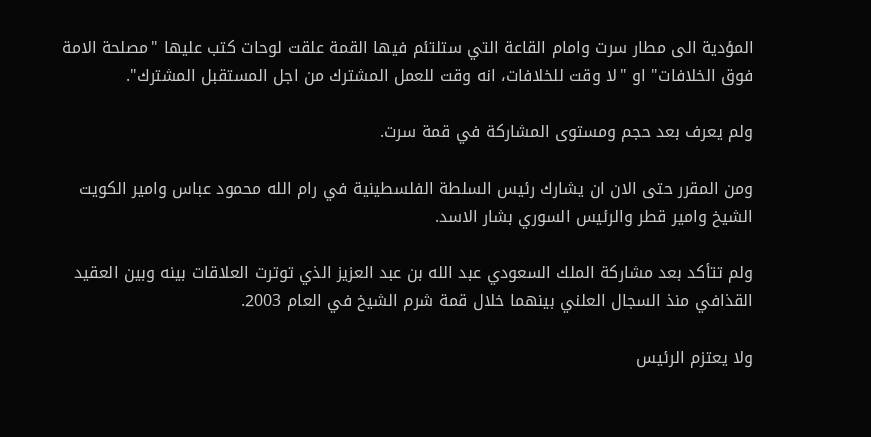المؤدية الى مطار سرت وامام القاعة التي ستلتئم فيها القمة علقت لوحات كتب عليها "مصلحة الامة فوق الخلافات" او "لا وقت للخلافات، انه وقت للعمل المشترك من اجل المستقبل المشترك".

ولم يعرف بعد حجم ومستوى المشاركة في قمة سرت.

ومن المقرر حتى الان ان يشارك رئيس السلطة الفلسطينية في رام الله محمود عباس وامير الكويت الشيخ وامير قطر والرئيس السوري بشار الاسد.

ولم تتأكد بعد مشاركة الملك السعودي عبد الله بن عبد العزيز الذي توترت العلاقات بينه وبين العقيد القذافي منذ السجال العلني بينهما خلال قمة شرم الشيخ في العام 2003.

ولا يعتزم الرئيس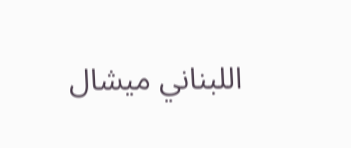اللبناني ميشال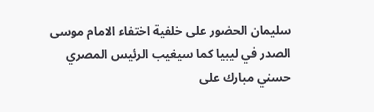سليمان الحضور على خلفية اختفاء الامام موسى الصدر في ليبيا كما سيغيب الرئيس المصري حسني مبارك على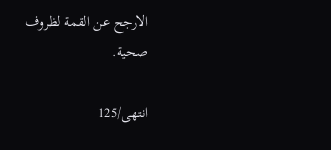الارجح عن القمة لظروف صحية.

انتهی/125